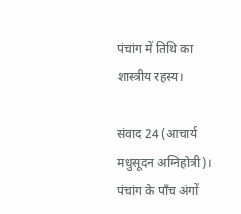पंचांग में तिथि का शास्त्रीय रहस्य।

संवाद 24 (आचार्य मधुसूदन अग्निहोत्री)। पंचांग के पाँच अंगों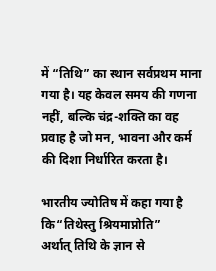में “तिथि” का स्थान सर्वप्रथम माना गया है। यह केवल समय की गणना नहीं, बल्कि चंद्र-शक्ति का वह प्रवाह है जो मन, भावना और कर्म की दिशा निर्धारित करता है।

भारतीय ज्योतिष में कहा गया है कि“तिथेस्तु श्रियमाप्नोति”
अर्थात् तिथि के ज्ञान से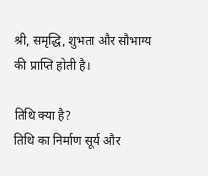श्री, समृद्धि, शुभता और सौभाग्य की प्राप्ति होती है।

तिथि क्या है?
तिथि का निर्माण सूर्य और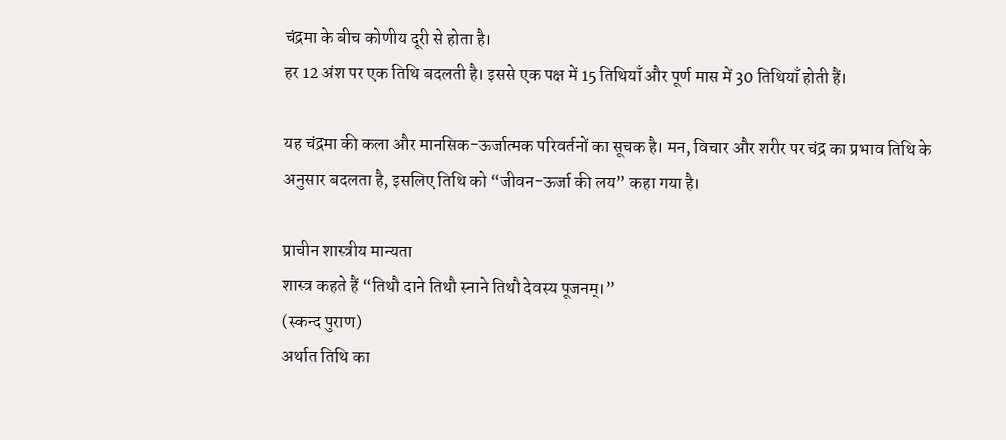चंद्रमा के बीच कोणीय दूरी से होता है।
हर 12 अंश पर एक तिथि बदलती है। इससे एक पक्ष में 15 तिथियाँ और पूर्ण मास में 30 तिथियाँ होती हैं।

यह चंद्रमा की कला और मानसिक-ऊर्जात्मक परिवर्तनों का सूचक है। मन, विचार और शरीर पर चंद्र का प्रभाव तिथि के अनुसार बदलता है, इसलिए तिथि को “जीवन-ऊर्जा की लय” कहा गया है।

प्राचीन शास्त्रीय मान्यता
शास्त्र कहते हैं “तिथौ दाने तिथौ स्नाने तिथौ देवस्य पूजनम्।”
(स्कन्द पुराण)
अर्थात तिथि का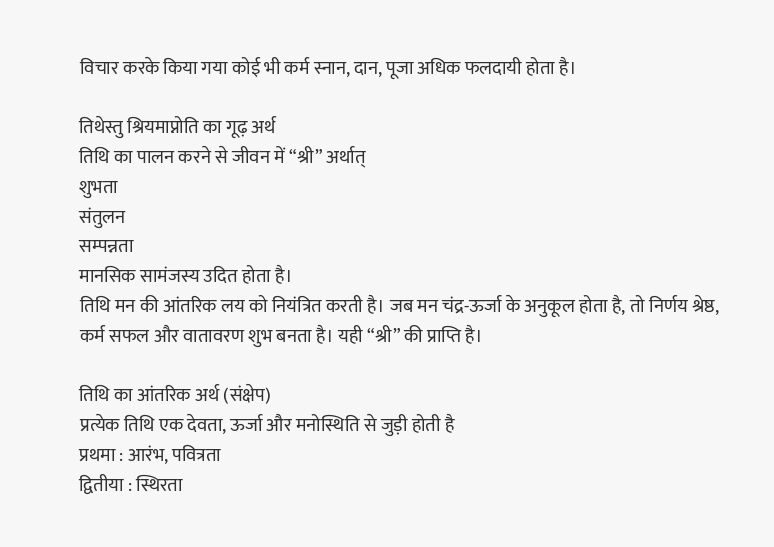विचार करके किया गया कोई भी कर्म स्नान, दान, पूजा अधिक फलदायी होता है।

तिथेस्तु श्रियमाप्नोति का गूढ़ अर्थ
तिथि का पालन करने से जीवन में “श्री” अर्थात्
शुभता
संतुलन
सम्पन्नता
मानसिक सामंजस्य उदित होता है।
तिथि मन की आंतरिक लय को नियंत्रित करती है। जब मन चंद्र-ऊर्जा के अनुकूल होता है, तो निर्णय श्रेष्ठ, कर्म सफल और वातावरण शुभ बनता है। यही “श्री” की प्राप्ति है।

तिथि का आंतरिक अर्थ (संक्षेप)
प्रत्येक तिथि एक देवता, ऊर्जा और मनोस्थिति से जुड़ी होती है
प्रथमा : आरंभ, पवित्रता
द्वितीया : स्थिरता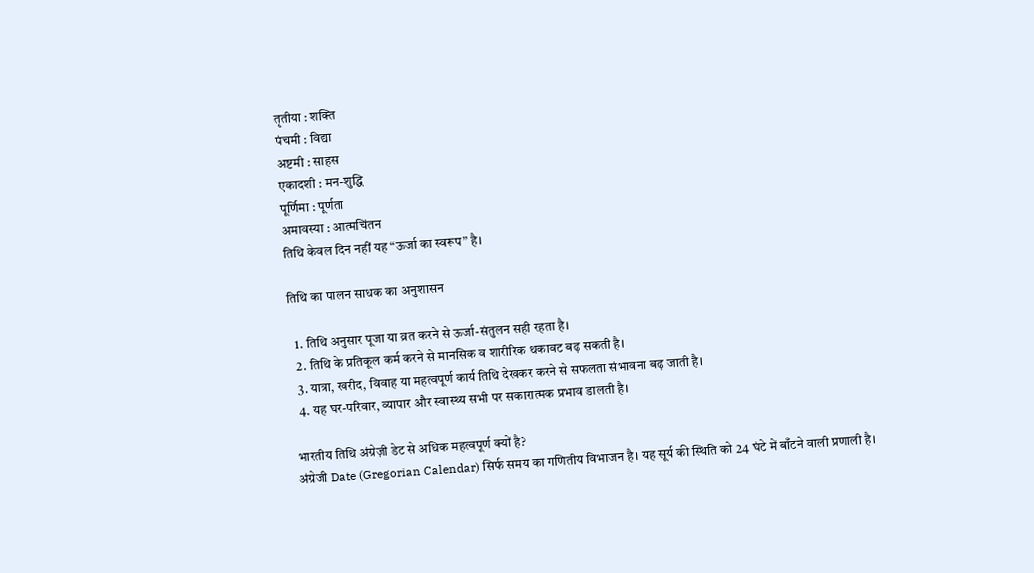तृतीया : शक्ति
पंचमी : विद्या
अष्टमी : साहस
एकादशी : मन-शुद्धि
पूर्णिमा : पूर्णता
अमावस्या : आत्मचिंतन
तिथि केवल दिन नहीं यह “ऊर्जा का स्वरूप” है।

तिथि का पालन साधक का अनुशासन

  1. तिथि अनुसार पूजा या व्रत करने से ऊर्जा-संतुलन सही रहता है।
  2. तिथि के प्रतिकूल कर्म करने से मानसिक व शारीरिक थकावट बढ़ सकती है।
  3. यात्रा, खरीद, विवाह या महत्वपूर्ण कार्य तिथि देखकर करने से सफलता संभावना बढ़ जाती है।
  4. यह घर-परिवार, व्यापार और स्वास्थ्य सभी पर सकारात्मक प्रभाव डालती है।

भारतीय तिथि अंग्रेज़ी डेट से अधिक महत्वपूर्ण क्यों है?
अंग्रेजी Date (Gregorian Calendar) सिर्फ समय का गणितीय विभाजन है। यह सूर्य की स्थिति को 24 घंटे में बाँटने वाली प्रणाली है।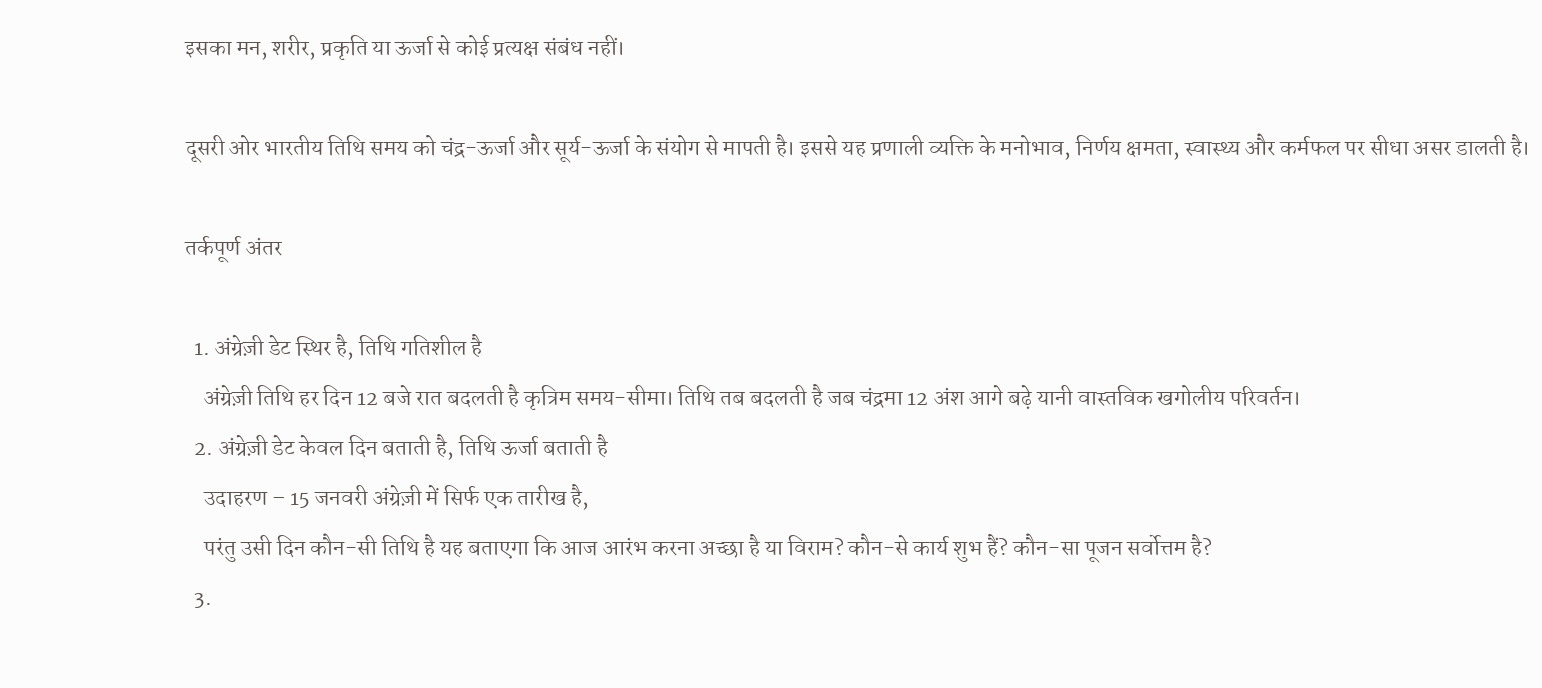इसका मन, शरीर, प्रकृति या ऊर्जा से कोई प्रत्यक्ष संबंध नहीं।

दूसरी ओर भारतीय तिथि समय को चंद्र-ऊर्जा और सूर्य-ऊर्जा के संयोग से मापती है। इससे यह प्रणाली व्यक्ति के मनोभाव, निर्णय क्षमता, स्वास्थ्य और कर्मफल पर सीधा असर डालती है।

तर्कपूर्ण अंतर

  1. अंग्रेज़ी डेट स्थिर है, तिथि गतिशील है
    अंग्रेज़ी तिथि हर दिन 12 बजे रात बदलती है कृत्रिम समय-सीमा। तिथि तब बदलती है जब चंद्रमा 12 अंश आगे बढ़े यानी वास्तविक खगोलीय परिवर्तन।
  2. अंग्रेज़ी डेट केवल दिन बताती है, तिथि ऊर्जा बताती है
    उदाहरण – 15 जनवरी अंग्रेज़ी में सिर्फ एक तारीख है,
    परंतु उसी दिन कौन-सी तिथि है यह बताएगा कि आज आरंभ करना अच्छा है या विराम? कौन-से कार्य शुभ हैं? कौन-सा पूजन सर्वोत्तम है?
  3.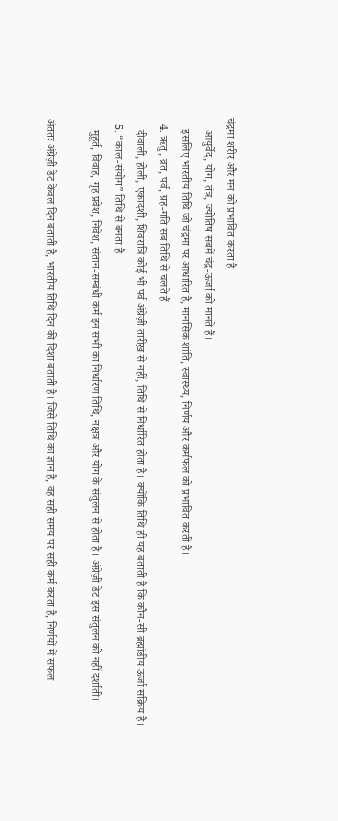चंद्रमा शरीर और मन को प्रभावित करता है
    आयुर्वेद, योग, तंत्र, ज्योतिष सबमें चंद्र-ऊर्जा को मानते हैं।
    इसलिए भारतीय तिथि जो चंद्रमा पर आधारित है, मानसिक शांति, स्वास्थ्य, निर्णय और कर्मफल को प्रभावित करती है।
  4. ऋतु, व्रत, पर्व, ग्रह-गति सब तिथि से चलते हैं
    दीवाली, होली, एकादशी, शिवरात्रि कोई भी पर्व अंग्रेज़ी तारीख़ से नहीं, तिथि से निर्धारित होता है। क्योंकि तिथि ही यह बताती है कि कौन-सी ब्रह्मांडीय ऊर्जा सक्रिय है।
  5. “काल-संयोग” तिथि से बनता है
    मुहूर्त, विवाह, गृह प्रवेश, निवेश, संतान-सम्बंधी कर्म इन सभी का निर्धारण तिथि, नक्षत्र और योग के संतुलन से होता है। अंग्रेज़ी डेट इस संतुलन को नहीं दर्शाती।

अंततः अंग्रेज़ी डेट केवल दिन बताती है, भारतीय तिथि दिन की दिशा बताती है। जिसे तिथि का ज्ञान है, वह सही समय पर सही कर्म करता है, निर्णयों में सफल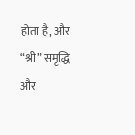होता है, और “श्री” समृद्धि और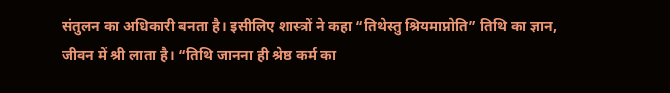संतुलन का अधिकारी बनता है। इसीलिए शास्त्रों ने कहा “तिथेस्तु श्रियमाप्नोति” तिथि का ज्ञान, जीवन में श्री लाता है। “तिथि जानना ही श्रेष्ठ कर्म का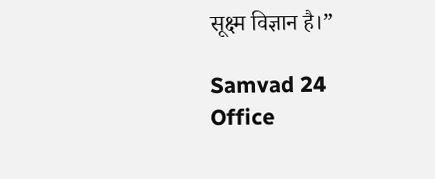सूक्ष्म विज्ञान है।”

Samvad 24 Office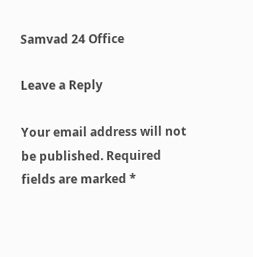Samvad 24 Office

Leave a Reply

Your email address will not be published. Required fields are marked *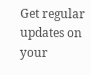Get regular updates on your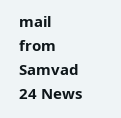mail from Samvad 24 News